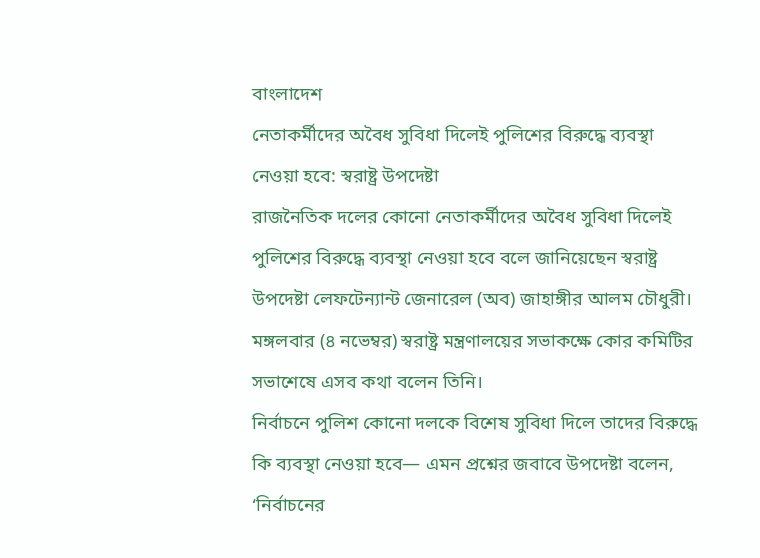বাংলাদেশ
নেতাকর্মীদের অবৈধ সুবিধা দিলেই পুলিশের বিরুদ্ধে ব্যবস্থা নেওয়া হবে: স্বরাষ্ট্র উপদেষ্টা
রাজনৈতিক দলের কোনো নেতাকর্মীদের অবৈধ সুবিধা দিলেই পুলিশের বিরুদ্ধে ব্যবস্থা নেওয়া হবে বলে জানিয়েছেন স্বরাষ্ট্র উপদেষ্টা লেফটেন্যান্ট জেনারেল (অব) জাহাঙ্গীর আলম চৌধুরী।
মঙ্গলবার (৪ নভেম্বর) স্বরাষ্ট্র মন্ত্রণালয়ের সভাকক্ষে কোর কমিটির সভাশেষে এসব কথা বলেন তিনি।
নির্বাচনে পুলিশ কোনো দলকে বিশেষ সুবিধা দিলে তাদের বিরুদ্ধে কি ব্যবস্থা নেওয়া হবে— এমন প্রশ্নের জবাবে উপদেষ্টা বলেন, ‘নির্বাচনের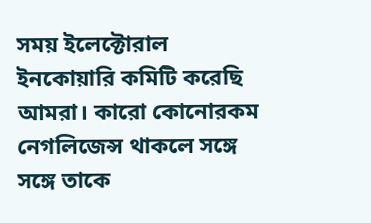সময় ইলেক্টোরাল ইনকোয়ারি কমিটি করেছি আমরা। কারো কোনোরকম নেগলিজেন্স থাকলে সঙ্গে সঙ্গে তাকে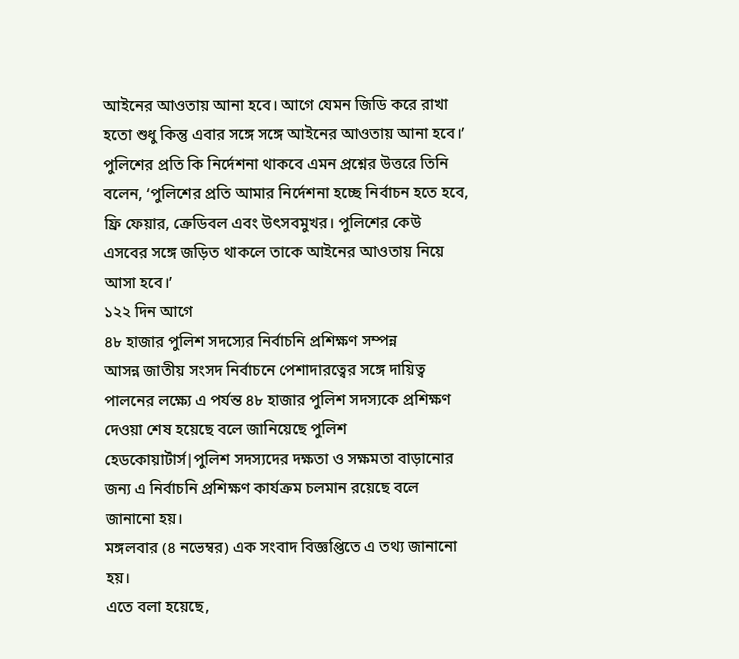আইনের আওতায় আনা হবে। আগে যেমন জিডি করে রাখা হতো শুধু কিন্তু এবার সঙ্গে সঙ্গে আইনের আওতায় আনা হবে।’
পুলিশের প্রতি কি নির্দেশনা থাকবে এমন প্রশ্নের উত্তরে তিনি বলেন, ‘পুলিশের প্রতি আমার নির্দেশনা হচ্ছে নির্বাচন হতে হবে, ফ্রি ফেয়ার, ক্রেডিবল এবং উৎসবমুখর। পুলিশের কেউ এসবের সঙ্গে জড়িত থাকলে তাকে আইনের আওতায় নিয়ে আসা হবে।’
১২২ দিন আগে
৪৮ হাজার পুলিশ সদস্যের নির্বাচনি প্রশিক্ষণ সম্পন্ন
আসন্ন জাতীয় সংসদ নির্বাচনে পেশাদারত্বের সঙ্গে দায়িত্ব পালনের লক্ষ্যে এ পর্যন্ত ৪৮ হাজার পুলিশ সদস্যকে প্রশিক্ষণ দেওয়া শেষ হয়েছে বলে জানিয়েছে পুলিশ হেডকোয়ার্টার্স|পুলিশ সদস্যদের দক্ষতা ও সক্ষমতা বাড়ানোর জন্য এ নির্বাচনি প্রশিক্ষণ কার্যক্রম চলমান রয়েছে বলে জানানো হয়।
মঙ্গলবার (৪ নভেম্বর) এক সংবাদ বিজ্ঞপ্তিতে এ তথ্য জানানো হয়।
এতে বলা হয়েছে,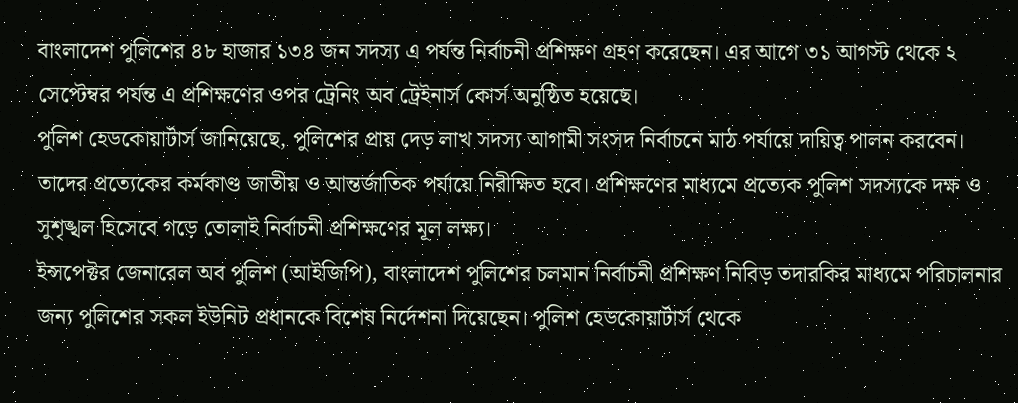বাংলাদেশ পুলিশের ৪৮ হাজার ১৩৪ জন সদস্য এ পর্যন্ত নির্বাচনী প্রশিক্ষণ গ্রহণ করেছেন। এর আগে ৩১ আগস্ট থেকে ২ সেপ্টেম্বর পর্যন্ত এ প্রশিক্ষণের ওপর ট্রেনিং অব ট্রেইনার্স কোর্স অনুষ্ঠিত হয়েছে।
পুলিশ হেডকোয়ার্টার্স জানিয়েছে, পুলিশের প্রায় দেড় লাখ সদস্য আগামী সংসদ নির্বাচনে মাঠ পর্যায়ে দায়িত্ব পালন করবেন। তাদের প্রত্যেকের কর্মকাণ্ড জাতীয় ও আন্তর্জাতিক পর্যায়ে নিরীক্ষিত হবে। প্রশিক্ষণের মাধ্যমে প্রত্যেক পুলিশ সদস্যকে দক্ষ ও সুশৃঙ্খল হিসেবে গড়ে তোলাই নির্বাচনী প্রশিক্ষণের মূল লক্ষ্য।
ইন্সপেক্টর জেনারেল অব পুলিশ (আইজিপি), বাংলাদেশ পুলিশের চলমান নির্বাচনী প্রশিক্ষণ নিবিড় তদারকির মাধ্যমে পরিচালনার জন্য পুলিশের সকল ইউনিট প্রধানকে বিশেষ নির্দেশনা দিয়েছেন। পুলিশ হেডকোয়ার্টার্স থেকে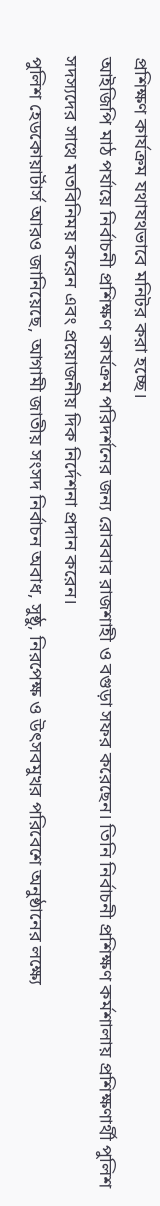প্রশিক্ষণ কার্যক্রম যথাযথভাবে মনিটর করা হচ্ছে।
আইজিপি মাঠ পর্যায়ে নির্বাচনী প্রশিক্ষণ কার্যক্রম পরিদর্শনের জন্য রোববার রাজশাহী ও বগুড়া সফর করেছেন। তিনি নির্বাচনী প্রশিক্ষণ কর্মশালায় প্রশিক্ষণার্থী পুলিশ সদস্যদের সাথে মতবিনিময় করেন এবং প্রয়োজনীয় দিক নির্দেশনা প্রদান করেন।
পুলিশ হেডকোয়ার্টার্স আরও জানিয়েছে, আগামী জাতীয় সংসদ নির্বাচন অবাধ, সুষ্ঠু, নিরপেক্ষ ও উৎসবমুখর পরিবেশে অনুষ্ঠানের লক্ষ্যে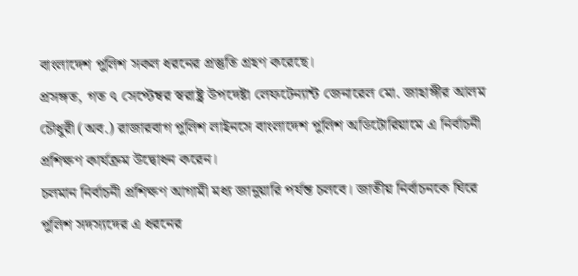বাংলাদেশ পুলিশ সকল ধরনের প্রস্তুতি গ্রহণ করেছে।
প্রসঙ্গত, গত ৭ সেপ্টেম্বর স্বরাষ্ট্র উপদেষ্টা লেফটেন্যান্ট জেনারেল মো. জাহাঙ্গীর আলম চৌধুরী (অব.) রাজারবাগ পুলিশ লাইনসে বাংলাদেশ পুলিশ অডিটোরিয়ামে এ নির্বাচনী প্রশিক্ষণ কার্যক্রম উদ্বোধন করেন।
চলমান নির্বাচনী প্রশিক্ষণ আগামী মধ্য জানুয়ারি পর্যন্ত চলবে। জাতীয় নির্বাচনকে ঘিরে পুলিশ সদস্যদের এ ধরনের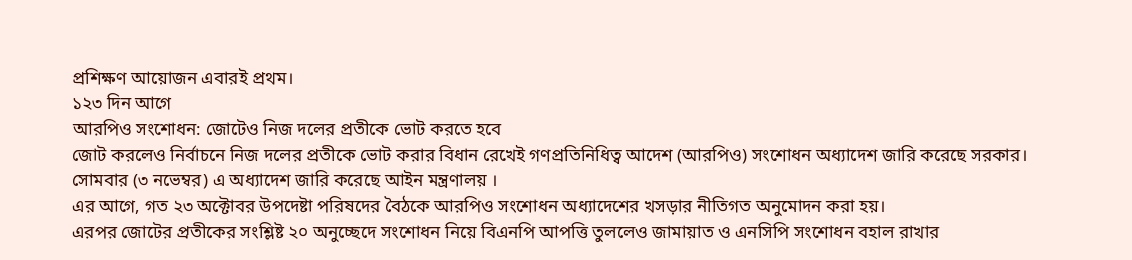প্রশিক্ষণ আয়োজন এবারই প্রথম।
১২৩ দিন আগে
আরপিও সংশোধন: জোটেও নিজ দলের প্রতীকে ভোট করতে হবে
জোট করলেও নির্বাচনে নিজ দলের প্রতীকে ভোট করার বিধান রেখেই গণপ্রতিনিধিত্ব আদেশ (আরপিও) সংশোধন অধ্যাদেশ জারি করেছে সরকার।
সোমবার (৩ নভেম্বর) এ অধ্যাদেশ জারি করেছে আইন মন্ত্রণালয় ।
এর আগে, গত ২৩ অক্টোবর উপদেষ্টা পরিষদের বৈঠকে আরপিও সংশোধন অধ্যাদেশের খসড়ার নীতিগত অনুমোদন করা হয়।
এরপর জোটের প্রতীকের সংশ্লিষ্ট ২০ অনুচ্ছেদে সংশোধন নিয়ে বিএনপি আপত্তি তুললেও জামায়াত ও এনসিপি সংশোধন বহাল রাখার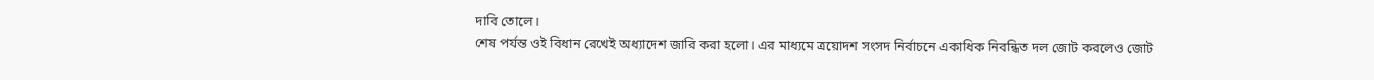দাবি তোলে।
শেষ পর্যন্ত ওই বিধান রেখেই অধ্যাদেশ জারি করা হলো। এর মাধ্যমে ত্রয়োদশ সংসদ নির্বাচনে একাধিক নিবন্ধিত দল জোট করলেও জোট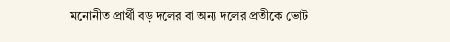মনোনীত প্রার্থী বড় দলের বা অন্য দলের প্রতীকে ভোট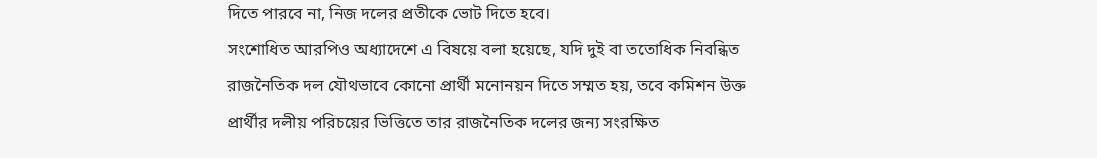দিতে পারবে না, নিজ দলের প্রতীকে ভোট দিতে হবে।
সংশোধিত আরপিও অধ্যাদেশে এ বিষয়ে বলা হয়েছে, যদি দুই বা ততোধিক নিবন্ধিত রাজনৈতিক দল যৌথভাবে কোনো প্রার্থী মনোনয়ন দিতে সম্মত হয়, তবে কমিশন উক্ত প্রার্থীর দলীয় পরিচয়ের ভিত্তিতে তার রাজনৈতিক দলের জন্য সংরক্ষিত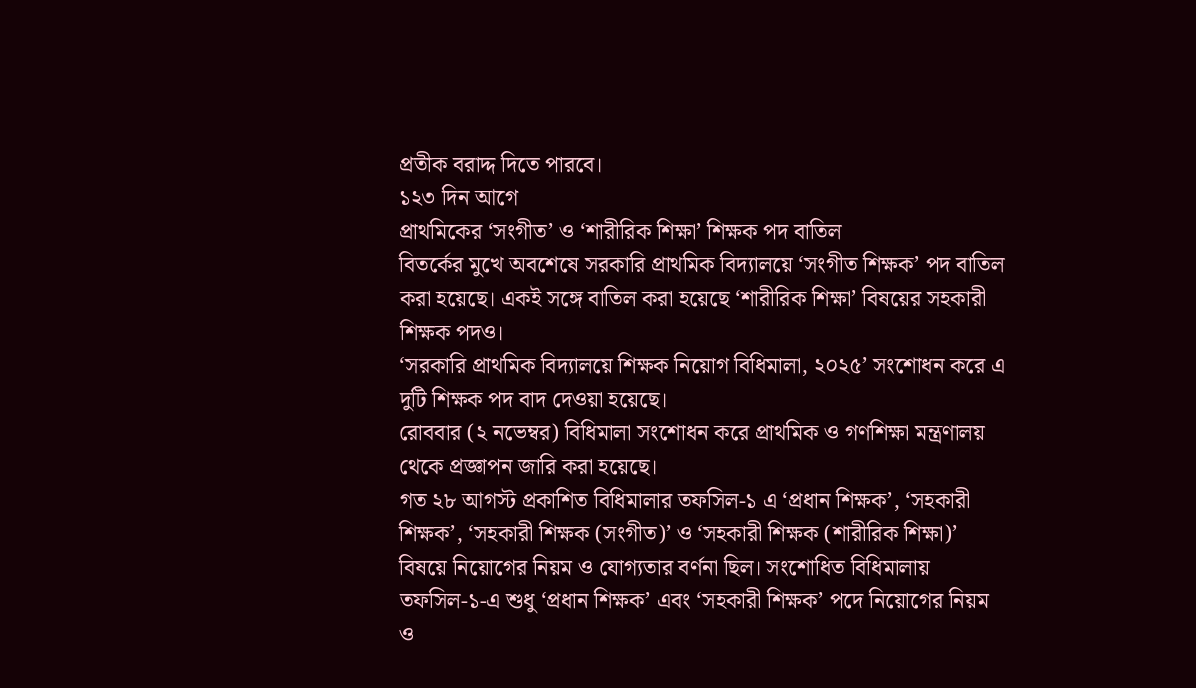প্রতীক বরাদ্দ দিতে পারবে।
১২৩ দিন আগে
প্রাথমিকের ‘সংগীত’ ও ‘শারীরিক শিক্ষা’ শিক্ষক পদ বাতিল
বিতর্কের মুখে অবশেষে সরকারি প্রাথমিক বিদ্যালয়ে ‘সংগীত শিক্ষক’ পদ বাতিল করা হয়েছে। একই সঙ্গে বাতিল করা হয়েছে ‘শারীরিক শিক্ষা’ বিষয়ের সহকারী শিক্ষক পদও।
‘সরকারি প্রাথমিক বিদ্যালয়ে শিক্ষক নিয়োগ বিধিমালা, ২০২৫’ সংশোধন করে এ দুটি শিক্ষক পদ বাদ দেওয়া হয়েছে।
রোববার (২ নভেম্বর) বিধিমালা সংশোধন করে প্রাথমিক ও গণশিক্ষা মন্ত্রণালয় থেকে প্রজ্ঞাপন জারি করা হয়েছে।
গত ২৮ আগস্ট প্রকাশিত বিধিমালার তফসিল-১ এ ‘প্রধান শিক্ষক’, ‘সহকারী শিক্ষক’, ‘সহকারী শিক্ষক (সংগীত)’ ও ‘সহকারী শিক্ষক (শারীরিক শিক্ষা)’ বিষয়ে নিয়োগের নিয়ম ও যোগ্যতার বর্ণনা ছিল। সংশোধিত বিধিমালায় তফসিল-১-এ শুধু ‘প্রধান শিক্ষক’ এবং ‘সহকারী শিক্ষক’ পদে নিয়োগের নিয়ম ও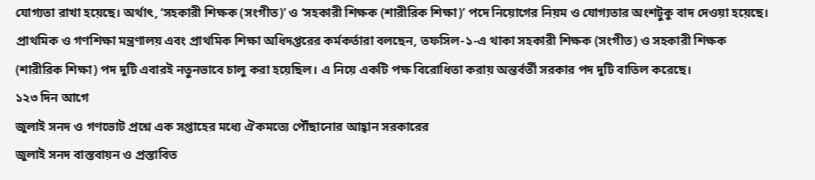যোগ্যতা রাখা হয়েছে। অর্থাৎ, ‘সহকারী শিক্ষক (সংগীত)’ ও ‘সহকারী শিক্ষক (শারীরিক শিক্ষা)’ পদে নিয়োগের নিয়ম ও যোগ্যতার অংশটুকু বাদ দেওয়া হয়েছে।
প্রাথমিক ও গণশিক্ষা মন্ত্রণালয় এবং প্রাথমিক শিক্ষা অধিদপ্তরের কর্মকর্তারা বলছেন, তফসিল-১-এ থাকা সহকারী শিক্ষক (সংগীত) ও সহকারী শিক্ষক (শারীরিক শিক্ষা) পদ দুটি এবারই নতুনভাবে চালু করা হয়েছিল। এ নিয়ে একটি পক্ষ বিরোধিতা করায় অন্তর্বর্তী সরকার পদ দুটি বাতিল করেছে।
১২৩ দিন আগে
জুলাই সনদ ও গণভোট প্রশ্নে এক সপ্তাহের মধ্যে ঐকমত্যে পৌঁছানোর আহ্বান সরকারের
জুলাই সনদ বাস্তবায়ন ও প্রস্তাবিত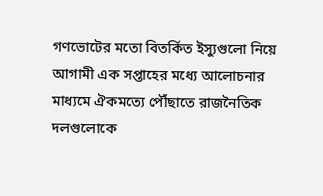গণভোটের মতো বিতর্কিত ইস্যুগুলো নিয়ে আগামী এক সপ্তাহের মধ্যে আলোচনার মাধ্যমে ঐকমত্যে পৌঁছাতে রাজনৈতিক দলগুলোকে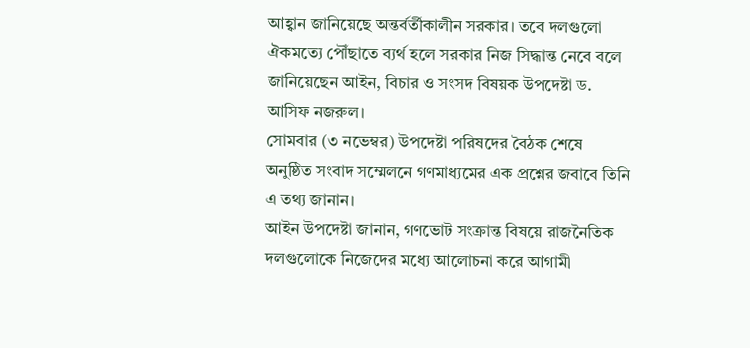আহ্বান জানিয়েছে অন্তর্বর্তীকালীন সরকার। তবে দলগুলো ঐকমত্যে পৌঁছাতে ব্যর্থ হলে সরকার নিজ সিদ্ধান্ত নেবে বলে জানিয়েছেন আইন, বিচার ও সংসদ বিষয়ক উপদেষ্টা ড. আসিফ নজরুল।
সোমবার (৩ নভেম্বর) উপদেষ্টা পরিষদের বৈঠক শেষে অনুষ্ঠিত সংবাদ সম্মেলনে গণমাধ্যমের এক প্রশ্নের জবাবে তিনি এ তথ্য জানান।
আইন উপদেষ্টা জানান, গণভোট সংক্রান্ত বিষয়ে রাজনৈতিক দলগুলোকে নিজেদের মধ্যে আলোচনা করে আগামী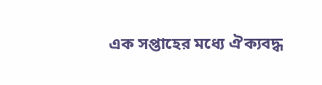এক সপ্তাহের মধ্যে ঐক্যবদ্ধ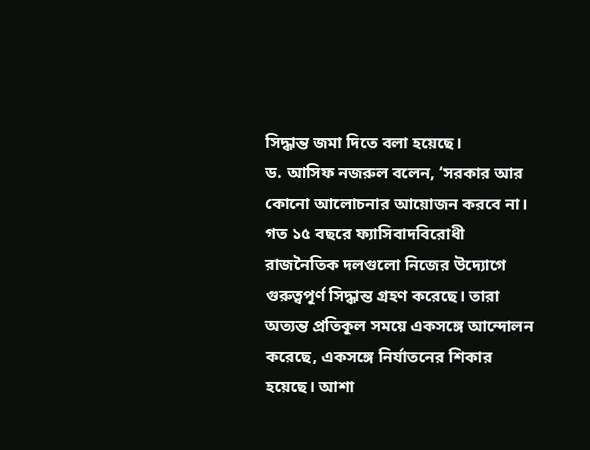সিদ্ধান্ত জমা দিতে বলা হয়েছে।
ড. আসিফ নজরুল বলেন, ‘সরকার আর কোনো আলোচনার আয়োজন করবে না। গত ১৫ বছরে ফ্যাসিবাদবিরোধী রাজনৈতিক দলগুলো নিজের উদ্যোগে গুরুত্বপূর্ণ সিদ্ধান্ত গ্রহণ করেছে। তারা অত্যন্ত প্রতিকূল সময়ে একসঙ্গে আন্দোলন করেছে, একসঙ্গে নির্যাতনের শিকার হয়েছে। আশা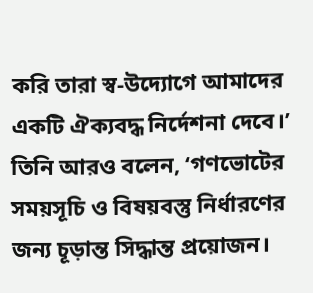করি তারা স্ব-উদ্যোগে আমাদের একটি ঐক্যবদ্ধ নির্দেশনা দেবে।’
তিনি আরও বলেন, ‘গণভোটের সময়সূচি ও বিষয়বস্তু নির্ধারণের জন্য চূড়ান্ত সিদ্ধান্ত প্রয়োজন।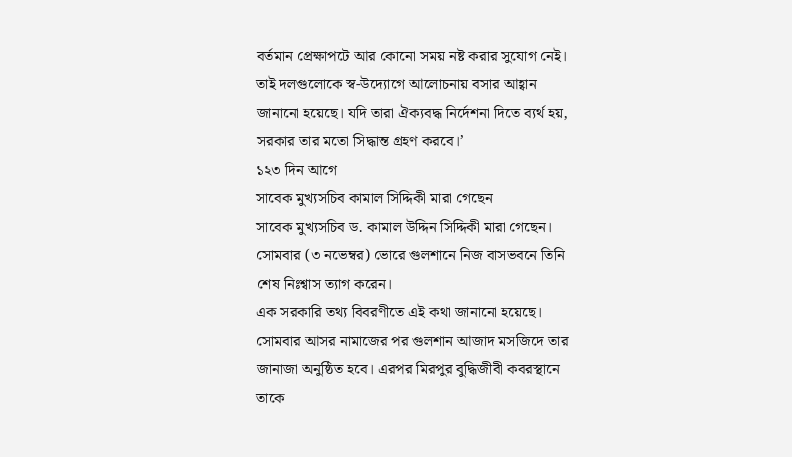বর্তমান প্রেক্ষাপটে আর কোনো সময় নষ্ট করার সুযোগ নেই। তাই দলগুলোকে স্ব-উদ্যোগে আলোচনায় বসার আহ্বান জানানো হয়েছে। যদি তারা ঐক্যবদ্ধ নির্দেশনা দিতে ব্যর্থ হয়, সরকার তার মতো সিদ্ধান্ত গ্রহণ করবে।’
১২৩ দিন আগে
সাবেক মুখ্যসচিব কামাল সিদ্দিকী মারা গেছেন
সাবেক মুখ্যসচিব ড. কামাল উদ্দিন সিদ্দিকী মারা গেছেন। সোমবার (৩ নভেম্বর) ভোরে গুলশানে নিজ বাসভবনে তিনি শেষ নিঃশ্বাস ত্যাগ করেন।
এক সরকারি তথ্য বিবরণীতে এই কথা জানানো হয়েছে।
সোমবার আসর নামাজের পর গুলশান আজাদ মসজিদে তার জানাজা অনুষ্ঠিত হবে। এরপর মিরপুর বুদ্ধিজীবী কবরস্থানে তাকে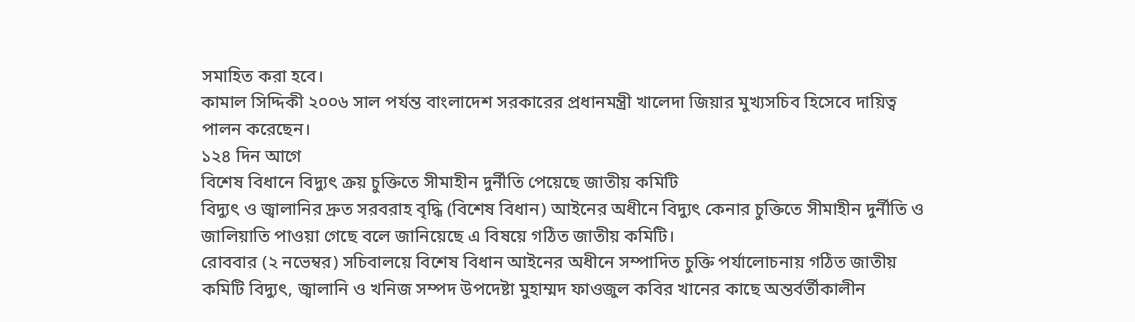সমাহিত করা হবে।
কামাল সিদ্দিকী ২০০৬ সাল পর্যন্ত বাংলাদেশ সরকারের প্রধানমন্ত্রী খালেদা জিয়ার মুখ্যসচিব হিসেবে দায়িত্ব পালন করেছেন।
১২৪ দিন আগে
বিশেষ বিধানে বিদ্যুৎ ক্রয় চুক্তিতে সীমাহীন দুর্নীতি পেয়েছে জাতীয় কমিটি
বিদ্যুৎ ও জ্বালানির দ্রুত সরবরাহ বৃদ্ধি (বিশেষ বিধান) আইনের অধীনে বিদ্যুৎ কেনার চুক্তিতে সীমাহীন দুর্নীতি ও জালিয়াতি পাওয়া গেছে বলে জানিয়েছে এ বিষয়ে গঠিত জাতীয় কমিটি।
রোববার (২ নভেম্বর) সচিবালয়ে বিশেষ বিধান আইনের অধীনে সম্পাদিত চুক্তি পর্যালোচনায় গঠিত জাতীয় কমিটি বিদ্যুৎ, জ্বালানি ও খনিজ সম্পদ উপদেষ্টা মুহাম্মদ ফাওজুল কবির খানের কাছে অন্তর্বর্তীকালীন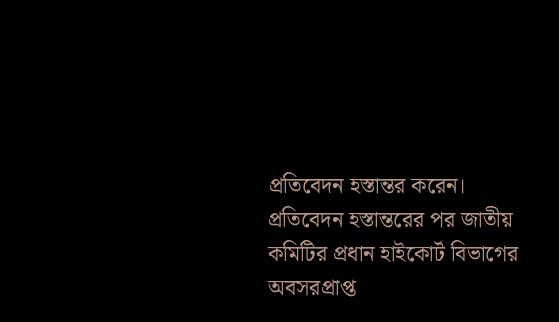প্রতিবেদন হস্তান্তর করেন।
প্রতিবেদন হস্তান্তরের পর জাতীয় কমিটির প্রধান হাইকোর্ট বিভাগের অবসরপ্রাপ্ত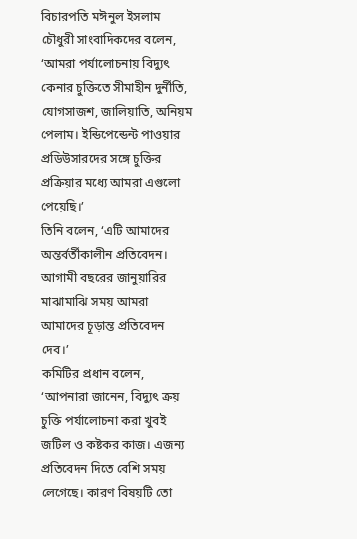বিচারপতি মঈনুল ইসলাম চৌধুরী সাংবাদিকদের বলেন, ‘আমরা পর্যালোচনায় বিদ্যুৎ কেনার চুক্তিতে সীমাহীন দুর্নীতি, যোগসাজশ, জালিয়াতি, অনিয়ম পেলাম। ইন্ডিপেন্ডেন্ট পাওয়ার প্রডিউসারদের সঙ্গে চুক্তির প্রক্রিয়ার মধ্যে আমরা এগুলো পেয়েছি।’
তিনি বলেন, ‘এটি আমাদের অন্তর্বর্তীকালীন প্রতিবেদন। আগামী বছরের জানুয়ারির মাঝামাঝি সময় আমরা আমাদের চূড়ান্ত প্রতিবেদন দেব।’
কমিটির প্রধান বলেন, ‘আপনারা জানেন, বিদ্যুৎ ক্রয় চুক্তি পর্যালোচনা করা খুবই জটিল ও কষ্টকর কাজ। এজন্য প্রতিবেদন দিতে বেশি সময় লেগেছে। কারণ বিষয়টি তো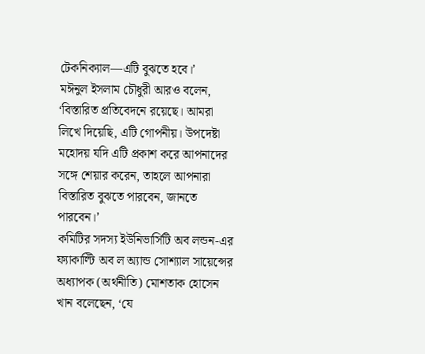টেকনিক্যাল—এটি বুঝতে হবে।’
মঈনুল ইসলাম চৌধুরী আরও বলেন, ‘বিস্তারিত প্রতিবেদনে রয়েছে। আমরা লিখে দিয়েছি, এটি গোপনীয়। উপদেষ্টা মহোদয় যদি এটি প্রকাশ করে আপনাদের সঙ্গে শেয়ার করেন, তাহলে আপনারা বিস্তারিত বুঝতে পারবেন, জানতে পারবেন।’
কমিটির সদস্য ইউনিভার্সিটি অব লন্ডন-এর ফ্যাকাল্টি অব ল অ্যান্ড সোশ্যাল সায়েন্সের অধ্যাপক (অর্থনীতি) মোশতাক হোসেন খান বলেছেন, ‘যে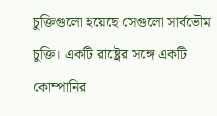চুক্তিগুলো হয়েছে সেগুলো সার্বভৌম চুক্তি। একটি রাষ্ট্রের সঙ্গে একটি কোম্পানির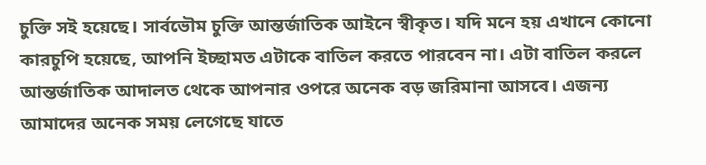চুক্তি সই হয়েছে। সার্বভৌম চুক্তি আন্তর্জাতিক আইনে স্বীকৃত। যদি মনে হয় এখানে কোনো কারচুপি হয়েছে, আপনি ইচ্ছামত এটাকে বাতিল করতে পারবেন না। এটা বাতিল করলে আন্তর্জাতিক আদালত থেকে আপনার ওপরে অনেক বড় জরিমানা আসবে। এজন্য আমাদের অনেক সময় লেগেছে যাতে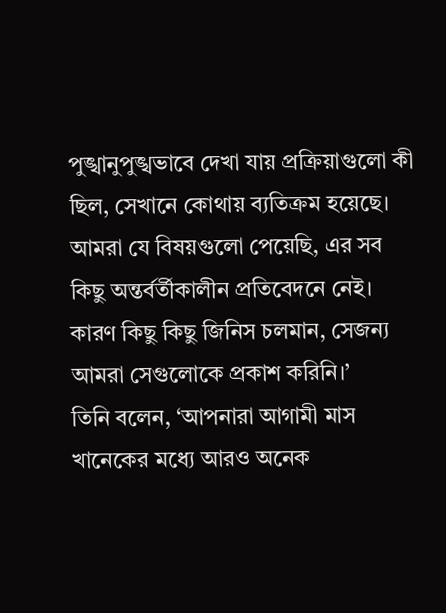পুঙ্খানুপুঙ্খভাবে দেখা যায় প্রক্রিয়াগুলো কী ছিল, সেখানে কোথায় ব্যতিক্রম হয়েছে। আমরা যে বিষয়গুলো পেয়েছি, এর সব কিছু অন্তর্বর্তীকালীন প্রতিবেদনে নেই। কারণ কিছু কিছু জিনিস চলমান, সেজন্য আমরা সেগুলোকে প্রকাশ করিনি।’
তিনি বলেন, ‘আপনারা আগামী মাস খানেকের মধ্যে আরও অনেক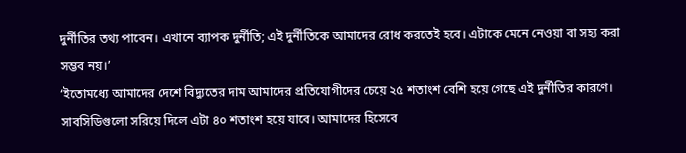দুর্নীতির তথ্য পাবেন। এখানে ব্যাপক দুর্নীতি; এই দুর্নীতিকে আমাদের রোধ করতেই হবে। এটাকে মেনে নেওয়া বা সহ্য করা সম্ভব নয়।’
‘ইতোমধ্যে আমাদের দেশে বিদ্যুতের দাম আমাদের প্রতিযোগীদের চেয়ে ২৫ শতাংশ বেশি হয়ে গেছে এই দুর্নীতির কারণে। সাবসিডিগুলো সরিয়ে দিলে এটা ৪০ শতাংশ হয়ে যাবে। আমাদের হিসেবে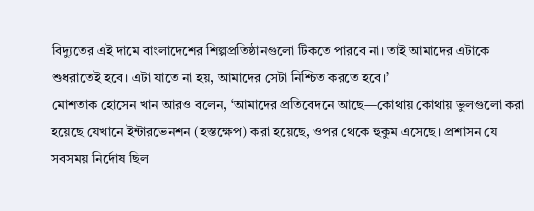বিদ্যুতের এই দামে বাংলাদেশের শিল্পপ্রতিষ্ঠানগুলো টিকতে পারবে না। তাই আমাদের এটাকে শুধরাতেই হবে। এটা যাতে না হয়, আমাদের সেটা নিশ্চিত করতে হবে।’
মোশতাক হোসেন খান আরও বলেন, ‘আমাদের প্রতিবেদনে আছে—কোথায় কোথায় ভুলগুলো করা হয়েছে যেখানে ইন্টারভেনশন (হস্তক্ষেপ) করা হয়েছে, ওপর থেকে হুকুম এসেছে। প্রশাসন যে সবসময় নির্দোষ ছিল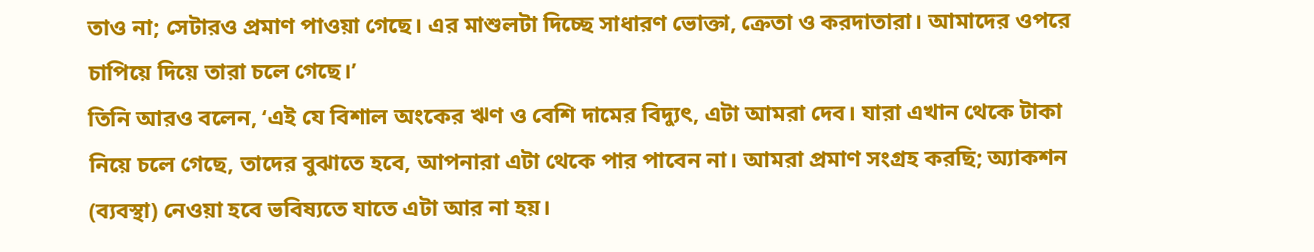তাও না; সেটারও প্রমাণ পাওয়া গেছে। এর মাশুলটা দিচ্ছে সাধারণ ভোক্তা, ক্রেতা ও করদাতারা। আমাদের ওপরে চাপিয়ে দিয়ে তারা চলে গেছে।’
তিনি আরও বলেন, ‘এই যে বিশাল অংকের ঋণ ও বেশি দামের বিদ্যুৎ, এটা আমরা দেব। যারা এখান থেকে টাকা নিয়ে চলে গেছে, তাদের বুঝাতে হবে, আপনারা এটা থেকে পার পাবেন না। আমরা প্রমাণ সংগ্রহ করছি; অ্যাকশন (ব্যবস্থা) নেওয়া হবে ভবিষ্যতে যাতে এটা আর না হয়।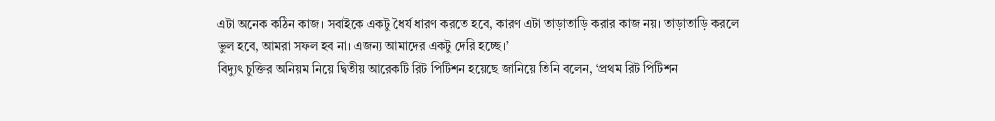এটা অনেক কঠিন কাজ। সবাইকে একটু ধৈর্য ধারণ করতে হবে, কারণ এটা তাড়াতাড়ি করার কাজ নয়। তাড়াতাড়ি করলে ভুল হবে, আমরা সফল হব না। এজন্য আমাদের একটু দেরি হচ্ছে।’
বিদ্যুৎ চুক্তির অনিয়ম নিয়ে দ্বিতীয় আরেকটি রিট পিটিশন হয়েছে জানিয়ে তিনি বলেন, ‘প্রথম রিট পিটিশন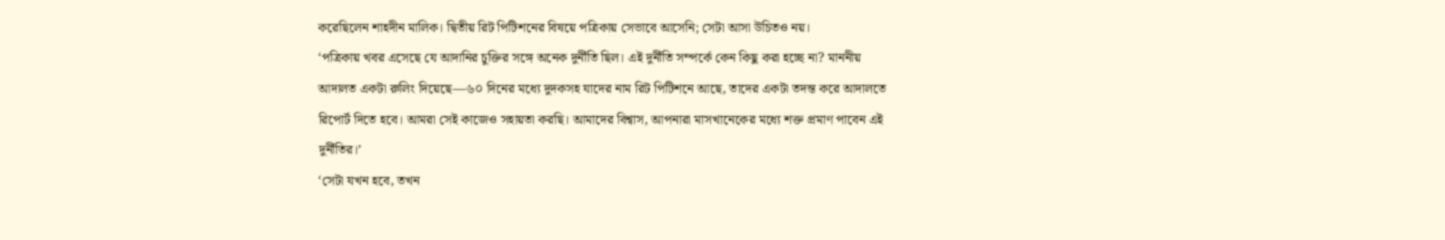করেছিলেন শাহদীন মালিক। দ্বিতীয় রিট পিটিশনের বিষয়ে পত্রিকায় সেভাবে আসেনি; সেটা আসা উচিতও নয়।
‘পত্রিকায় খবর এসেছে যে আদানির চুক্তির সঙ্গে অনেক দুর্নীতি ছিল। এই দুর্নীতি সম্পর্কে কেন কিছু করা হচ্ছে না? মাননীয় আদালত একটা রুলিং দিয়েছে—৬০ দিনের মধ্যে দুদকসহ যাদের নাম রিট পিটিশনে আছে, তাদের একটা তদন্ত করে আদালতে রিপোর্ট দিতে হবে। আমরা সেই কাজেও সহায়তা করছি। আমাদের বিশ্বাস, আপনারা মাসখানেকের মধ্যে শক্ত প্রমাণ পাবেন এই দুর্নীতির।’
‘সেটা যখন হবে, তখন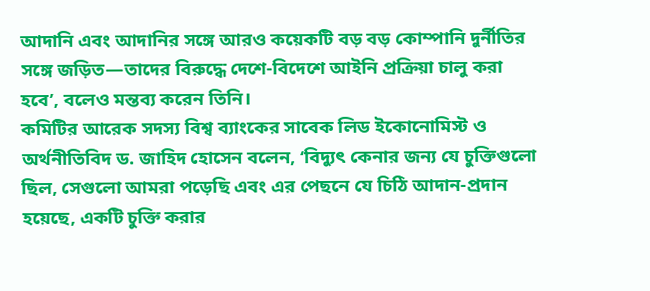আদানি এবং আদানির সঙ্গে আরও কয়েকটি বড় বড় কোম্পানি দুর্নীতির সঙ্গে জড়িত—তাদের বিরুদ্ধে দেশে-বিদেশে আইনি প্রক্রিয়া চালু করা হবে’, বলেও মন্তব্য করেন তিনি।
কমিটির আরেক সদস্য বিশ্ব ব্যাংকের সাবেক লিড ইকোনোমিস্ট ও অর্থনীতিবিদ ড. জাহিদ হোসেন বলেন, ‘বিদ্যুৎ কেনার জন্য যে চুক্তিগুলো ছিল, সেগুলো আমরা পড়েছি এবং এর পেছনে যে চিঠি আদান-প্রদান হয়েছে, একটি চুক্তি করার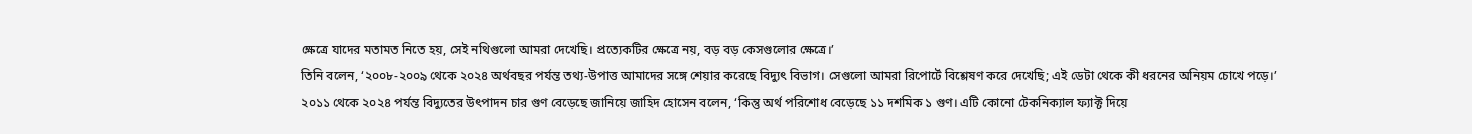ক্ষেত্রে যাদের মতামত নিতে হয়, সেই নথিগুলো আমরা দেখেছি। প্রত্যেকটির ক্ষেত্রে নয়, বড় বড় কেসগুলোর ক্ষেত্রে।’
তিনি বলেন, ‘২০০৮-২০০৯ থেকে ২০২৪ অর্থবছর পর্যন্ত তথ্য-উপাত্ত আমাদের সঙ্গে শেয়ার করেছে বিদ্যুৎ বিভাগ। সেগুলো আমরা রিপোর্টে বিশ্লেষণ করে দেখেছি; এই ডেটা থেকে কী ধরনের অনিয়ম চোখে পড়ে।’
২০১১ থেকে ২০২৪ পর্যন্ত বিদ্যুতের উৎপাদন চার গুণ বেড়েছে জানিয়ে জাহিদ হোসেন বলেন, ‘কিন্তু অর্থ পরিশোধ বেড়েছে ১১ দশমিক ১ গুণ। এটি কোনো টেকনিক্যাল ফ্যাক্ট দিয়ে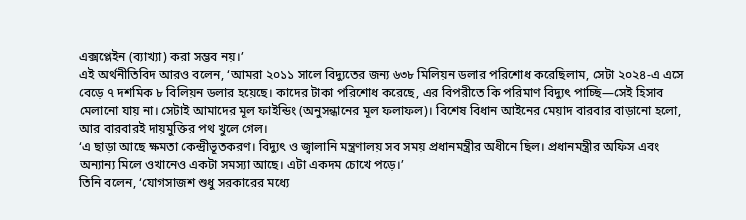এক্সপ্লেইন (ব্যাখ্যা) করা সম্ভব নয়।’
এই অর্থনীতিবিদ আরও বলেন, ‘আমরা ২০১১ সালে বিদ্যুতের জন্য ৬৩৮ মিলিয়ন ডলার পরিশোধ করেছিলাম, সেটা ২০২৪-এ এসে বেড়ে ৭ দশমিক ৮ বিলিয়ন ডলার হয়েছে। কাদের টাকা পরিশোধ করেছে, এর বিপরীতে কি পরিমাণ বিদ্যুৎ পাচ্ছি—সেই হিসাব মেলানো যায় না। সেটাই আমাদের মূল ফাইন্ডিং (অনুসন্ধানের মূল ফলাফল)। বিশেষ বিধান আইনের মেয়াদ বারবার বাড়ানো হলো, আর বারবারই দায়মুক্তির পথ খুলে গেল।
‘এ ছাড়া আছে ক্ষমতা কেন্দ্রীভূতকরণ। বিদ্যুৎ ও জ্বালানি মন্ত্রণালয় সব সময় প্রধানমন্ত্রীর অধীনে ছিল। প্রধানমন্ত্রীর অফিস এবং অন্যান্য মিলে ওখানেও একটা সমস্যা আছে। এটা একদম চোখে পড়ে।’
তিনি বলেন, ‘যোগসাজশ শুধু সরকারের মধ্যে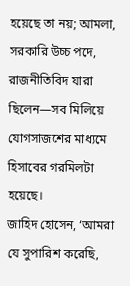হয়েছে তা নয়; আমলা, সরকারি উচ্চ পদে, রাজনীতিবিদ যারা ছিলেন—সব মিলিয়ে যোগসাজশের মাধ্যমে হিসাবের গরমিলটা হয়েছে।
জাহিদ হোসেন, ‘আমরা যে সুপারিশ করেছি,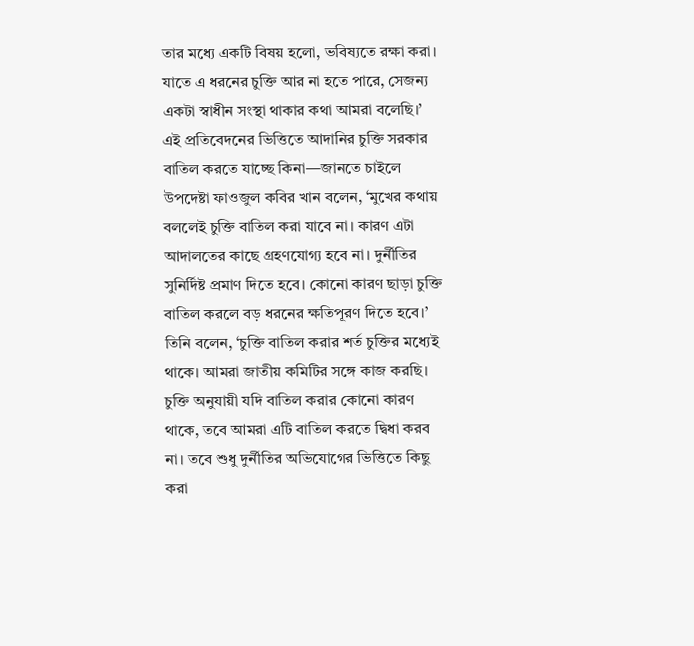তার মধ্যে একটি বিষয় হলো, ভবিষ্যতে রক্ষা করা। যাতে এ ধরনের চুক্তি আর না হতে পারে, সেজন্য একটা স্বাধীন সংস্থা থাকার কথা আমরা বলেছি।’
এই প্রতিবেদনের ভিত্তিতে আদানির চুক্তি সরকার বাতিল করতে যাচ্ছে কিনা—জানতে চাইলে উপদেষ্টা ফাওজুল কবির খান বলেন, ‘মুখের কথায় বললেই চুক্তি বাতিল করা যাবে না। কারণ এটা আদালতের কাছে গ্রহণযোগ্য হবে না। দুর্নীতির সুনির্দিষ্ট প্রমাণ দিতে হবে। কোনো কারণ ছাড়া চুক্তি বাতিল করলে বড় ধরনের ক্ষতিপূরণ দিতে হবে।’
তিনি বলেন, ‘চুক্তি বাতিল করার শর্ত চুক্তির মধ্যেই থাকে। আমরা জাতীয় কমিটির সঙ্গে কাজ করছি। চুক্তি অনুযায়ী যদি বাতিল করার কোনো কারণ থাকে, তবে আমরা এটি বাতিল করতে দ্বিধা করব না। তবে শুধু দুর্নীতির অভিযোগের ভিত্তিতে কিছু করা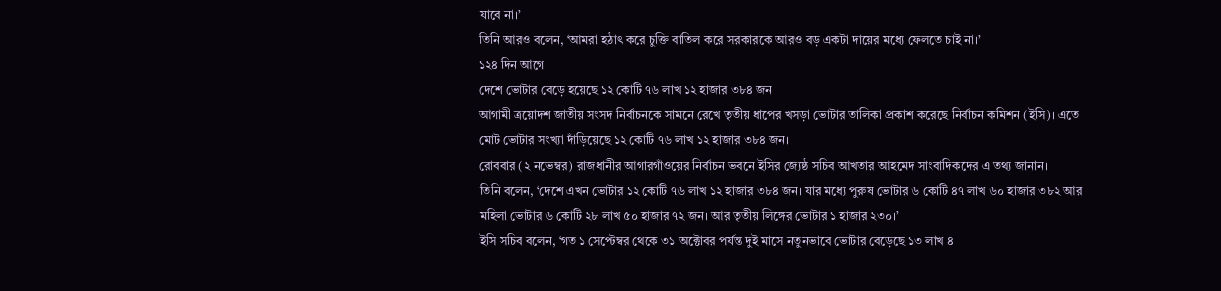যাবে না।’
তিনি আরও বলেন, ‘আমরা হঠাৎ করে চুক্তি বাতিল করে সরকারকে আরও বড় একটা দায়ের মধ্যে ফেলতে চাই না।’
১২৪ দিন আগে
দেশে ভোটার বেড়ে হয়েছে ১২ কোটি ৭৬ লাখ ১২ হাজার ৩৮৪ জন
আগামী ত্রয়োদশ জাতীয় সংসদ নির্বাচনকে সামনে রেখে তৃতীয় ধাপের খসড়া ভোটার তালিকা প্রকাশ করেছে নির্বাচন কমিশন (ইসি)। এতে মোট ভোটার সংখ্যা দাঁড়িয়েছে ১২ কোটি ৭৬ লাখ ১২ হাজার ৩৮৪ জন।
রোববার (২ নভেম্বর) রাজধানীর আগারগাঁওয়ের নির্বাচন ভবনে ইসির জ্যেষ্ঠ সচিব আখতার আহমেদ সাংবাদিকদের এ তথ্য জানান।
তিনি বলেন, ‘দেশে এখন ভোটার ১২ কোটি ৭৬ লাখ ১২ হাজার ৩৮৪ জন। যার মধ্যে পুরুষ ভোটার ৬ কোটি ৪৭ লাখ ৬০ হাজার ৩৮২ আর মহিলা ভোটার ৬ কোটি ২৮ লাখ ৫০ হাজার ৭২ জন। আর তৃতীয় লিঙ্গের ভোটার ১ হাজার ২৩০।’
ইসি সচিব বলেন, ‘গত ১ সেপ্টেম্বর থেকে ৩১ অক্টোবর পর্যন্ত দুই মাসে নতুনভাবে ভোটার বেড়েছে ১৩ লাখ ৪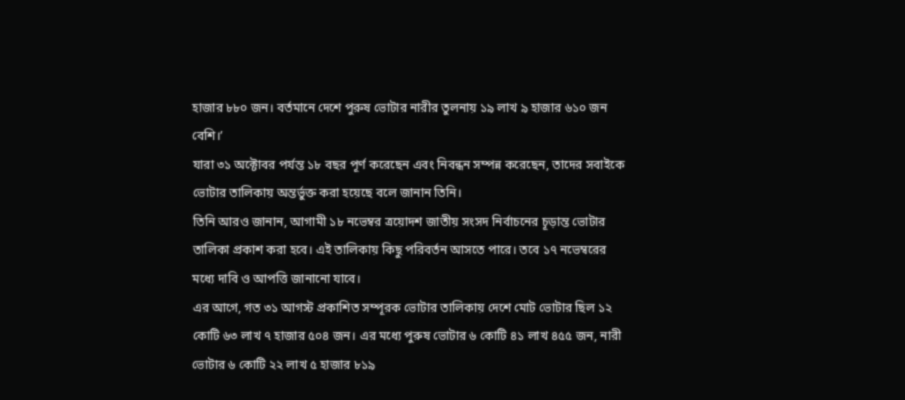হাজার ৮৮০ জন। বর্তমানে দেশে পুরুষ ভোটার নারীর তুলনায় ১৯ লাখ ৯ হাজার ৬১০ জন বেশি।’
যারা ৩১ অক্টোবর পর্যন্ত ১৮ বছর পূর্ণ করেছেন এবং নিবন্ধন সম্পন্ন করেছেন, তাদের সবাইকে ভোটার তালিকায় অন্তর্ভুক্ত করা হয়েছে বলে জানান তিনি।
তিনি আরও জানান, আগামী ১৮ নভেম্বর ত্রয়োদশ জাতীয় সংসদ নির্বাচনের চূড়ান্ত ভোটার তালিকা প্রকাশ করা হবে। এই তালিকায় কিছু পরিবর্তন আসতে পারে। তবে ১৭ নভেম্বরের মধ্যে দাবি ও আপত্তি জানানো যাবে।
এর আগে, গত ৩১ আগস্ট প্রকাশিত সম্পূরক ভোটার তালিকায় দেশে মোট ভোটার ছিল ১২ কোটি ৬৩ লাখ ৭ হাজার ৫০৪ জন। এর মধ্যে পুরুষ ভোটার ৬ কোটি ৪১ লাখ ৪৫৫ জন, নারী ভোটার ৬ কোটি ২২ লাখ ৫ হাজার ৮১৯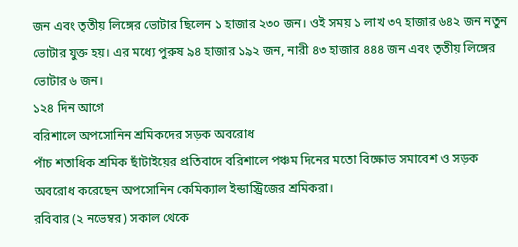জন এবং তৃতীয় লিঙ্গের ভোটার ছিলেন ১ হাজার ২৩০ জন। ওই সময় ১ লাখ ৩৭ হাজার ৬৪২ জন নতুন ভোটার যুক্ত হয়। এর মধ্যে পুরুষ ৯৪ হাজার ১৯২ জন, নারী ৪৩ হাজার ৪৪৪ জন এবং তৃতীয় লিঙ্গের ভোটার ৬ জন।
১২৪ দিন আগে
বরিশালে অপসোনিন শ্রমিকদের সড়ক অবরোধ
পাঁচ শতাধিক শ্রমিক ছাঁটাইয়ের প্রতিবাদে বরিশালে পঞ্চম দিনের মতো বিক্ষোভ সমাবেশ ও সড়ক অবরোধ করেছেন অপসোনিন কেমিক্যাল ইন্ডাস্ট্রিজের শ্রমিকরা।
রবিবার (২ নভেম্বর) সকাল থেকে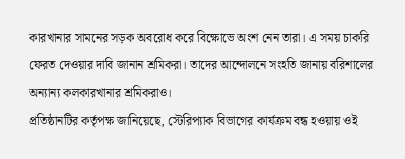কারখানার সামনের সড়ক অবরোধ করে বিক্ষোভে অংশ নেন তারা। এ সময় চাকরি ফেরত দেওয়ার দাবি জানান শ্রমিকরা। তাদের আন্দোলনে সংহতি জানায় বরিশালের অন্যান্য কলকারখানার শ্রমিকরাও।
প্রতিষ্ঠানটির কর্তৃপক্ষ জানিয়েছে, স্টেরিপ্যাক বিভাগের কার্যক্রম বন্ধ হওয়ায় ওই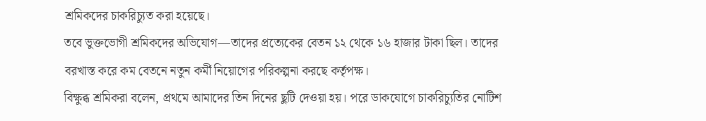শ্রমিকদের চাকরিচ্যুত করা হয়েছে।
তবে ভুক্তভোগী শ্রমিকদের অভিযোগ—তাদের প্রত্যেকের বেতন ১২ থেকে ১৬ হাজার টাকা ছিল। তাদের বরখাস্ত করে কম বেতনে নতুন কর্মী নিয়োগের পরিকল্পনা করছে কর্তৃপক্ষ।
বিক্ষুব্ধ শ্রমিকরা বলেন, প্রথমে আমাদের তিন দিনের ছুটি দেওয়া হয়। পরে ডাকযোগে চাকরিচ্যুতির নোটিশ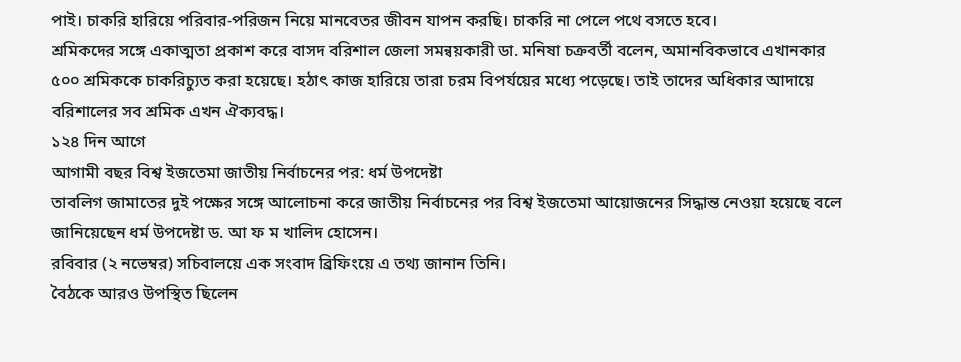পাই। চাকরি হারিয়ে পরিবার-পরিজন নিয়ে মানবেতর জীবন যাপন করছি। চাকরি না পেলে পথে বসতে হবে।
শ্রমিকদের সঙ্গে একাত্মতা প্রকাশ করে বাসদ বরিশাল জেলা সমন্বয়কারী ডা. মনিষা চক্রবর্তী বলেন, অমানবিকভাবে এখানকার ৫০০ শ্রমিককে চাকরিচ্যুত করা হয়েছে। হঠাৎ কাজ হারিয়ে তারা চরম বিপর্যয়ের মধ্যে পড়েছে। তাই তাদের অধিকার আদায়ে বরিশালের সব শ্রমিক এখন ঐক্যবদ্ধ।
১২৪ দিন আগে
আগামী বছর বিশ্ব ইজতেমা জাতীয় নির্বাচনের পর: ধর্ম উপদেষ্টা
তাবলিগ জামাতের দুই পক্ষের সঙ্গে আলোচনা করে জাতীয় নির্বাচনের পর বিশ্ব ইজতেমা আয়োজনের সিদ্ধান্ত নেওয়া হয়েছে বলে জানিয়েছেন ধর্ম উপদেষ্টা ড. আ ফ ম খালিদ হোসেন।
রবিবার (২ নভেম্বর) সচিবালয়ে এক সংবাদ ব্রিফিংয়ে এ তথ্য জানান তিনি।
বৈঠকে আরও উপস্থিত ছিলেন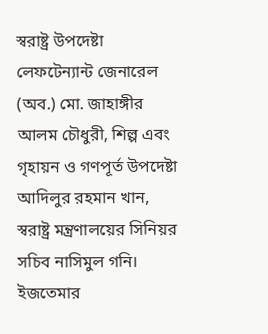স্বরাষ্ট্র উপদেষ্টা লেফটেন্যান্ট জেনারেল (অব.) মো. জাহাঙ্গীর আলম চৌধুরী, শিল্প এবং গৃহায়ন ও গণপূর্ত উপদেষ্টা আদিলুর রহমান খান, স্বরাষ্ট্র মন্ত্রণালয়ের সিনিয়র সচিব নাসিমুল গনি।
ইজতেমার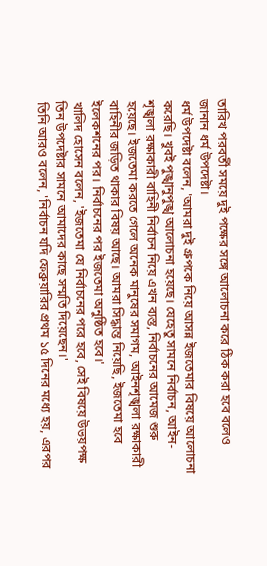তারিখ পরবর্তী সময়ে দুই পক্ষের সঙ্গে আলোচনা করে ঠিক করা হবে বলেও জানান ধর্ম উপদেষ্টা।
ধর্ম উপদেষ্টা বলেন, 'আমরা দুই গ্রুপকে নিয়ে আসন্ন ইজতেমার বিষয়ে আলোচনা করেছি। খুবই পুঙ্খানুপুঙ্খ আলোচনা হয়েছে। যেহেতু সামনে নির্বাচন, আইন-শৃঙ্খলা রক্ষাকারী বাহিনী নির্বাচন নিয়ে এখন ব্যস্ত, নির্বাচনের আমেজ শুরু হয়েছে। ইজতেমা করতে গেলে অনেক মানুষের সমাগম, আইনশৃঙ্খলা রক্ষাকারী বাহিনীর জড়িত থাকার বিষয় আছে। আমরা সিদ্ধান্ত নিয়েছি, ইজতেমা হবে ইলেকশনের পর। নির্বাচনের পর ইজতেমা অনুষ্ঠিত হবে।'
খালিদ হোসেন বলেন, 'ইজতেমা যে নির্বাচনের পরে হবে, সেই বিষয়ে উভয়পক্ষ তিন উপদেষ্টার সামনে আমাদের কাছে সম্মতি দিয়েছেন।'
তিনি আরও বলেন, 'নির্বাচন যদি ফেব্রুয়ারির প্রথম ১৫ দিনের মধ্যে হয়, এরপর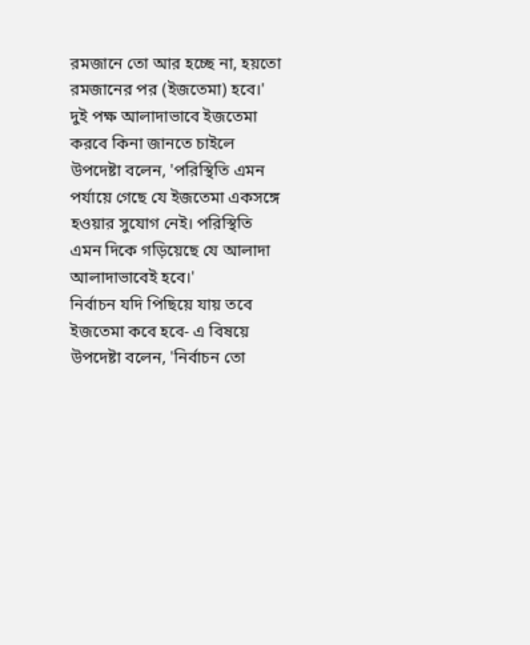রমজানে তো আর হচ্ছে না, হয়তো রমজানের পর (ইজতেমা) হবে।'
দুই পক্ষ আলাদাভাবে ইজতেমা করবে কিনা জানতে চাইলে উপদেষ্টা বলেন, 'পরিস্থিতি এমন পর্যায়ে গেছে যে ইজতেমা একসঙ্গে হওয়ার সুযোগ নেই। পরিস্থিতি এমন দিকে গড়িয়েছে যে আলাদা আলাদাভাবেই হবে।'
নির্বাচন যদি পিছিয়ে যায় তবে ইজতেমা কবে হবে- এ বিষয়ে উপদেষ্টা বলেন, 'নির্বাচন তো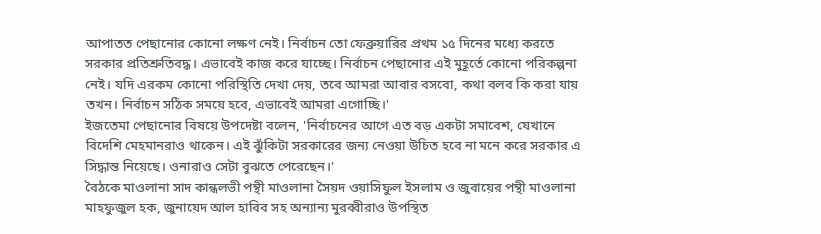আপাতত পেছানোর কোনো লক্ষণ নেই। নির্বাচন তো ফেব্রুয়ারির প্রথম ১৫ দিনের মধ্যে করতে সরকার প্রতিশ্রুতিবদ্ধ। এভাবেই কাজ করে যাচ্ছে। নির্বাচন পেছানোর এই মুহূর্তে কোনো পরিকল্পনা নেই। যদি এরকম কোনো পরিস্থিতি দেখা দেয়, তবে আমরা আবার বসবো, কথা বলব কি করা যায় তখন। নির্বাচন সঠিক সময়ে হবে, এভাবেই আমরা এগোচ্ছি।'
ইজতেমা পেছানোর বিষয়ে উপদেষ্টা বলেন, 'নির্বাচনের আগে এত বড় একটা সমাবেশ, যেখানে বিদেশি মেহমানরাও থাকেন। এই ঝুঁকিটা সরকারের জন্য নেওয়া উচিত হবে না মনে করে সরকার এ সিদ্ধান্ত নিয়েছে। ওনারাও সেটা বুঝতে পেরেছেন।'
বৈঠকে মাওলানা সাদ কান্ধলভী পন্থী মাওলানা সৈয়দ ওয়াসিফুল ইসলাম ও জুবায়ের পন্থী মাওলানা মাহফুজুল হক, জুনায়েদ আল হাবিব সহ অন্যান্য মুরব্বীরাও উপস্থিত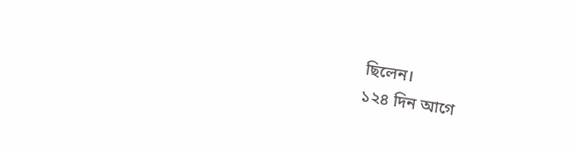ছিলেন।
১২৪ দিন আগে